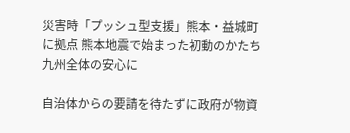災害時「プッシュ型支援」熊本・益城町に拠点 熊本地震で始まった初動のかたち 九州全体の安心に

自治体からの要請を待たずに政府が物資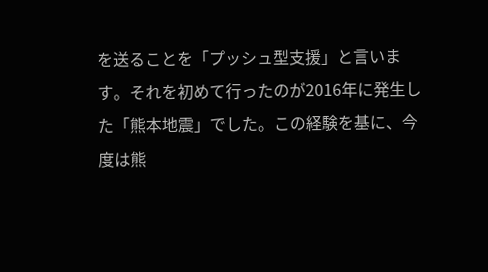を送ることを「プッシュ型支援」と言います。それを初めて行ったのが2016年に発生した「熊本地震」でした。この経験を基に、今度は熊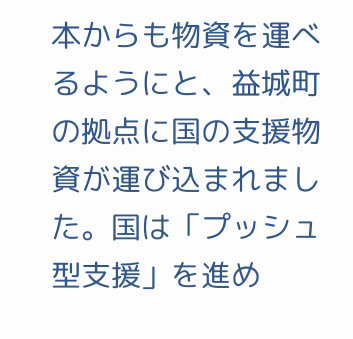本からも物資を運べるようにと、益城町の拠点に国の支援物資が運び込まれました。国は「プッシュ型支援」を進め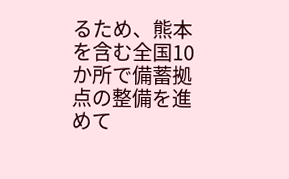るため、熊本を含む全国10か所で備蓄拠点の整備を進めて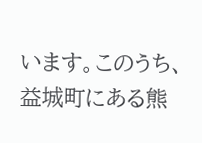います。このうち、益城町にある熊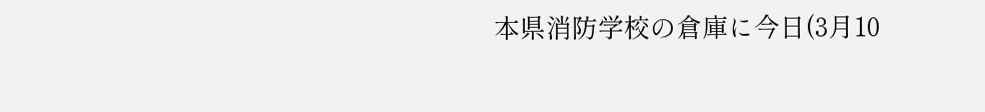本県消防学校の倉庫に今日(3月10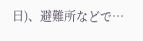日)、避難所などで…